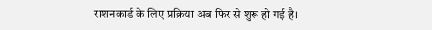राशनकार्ड के लिए प्रक्रिया अब फिर से शुरू हो गई है।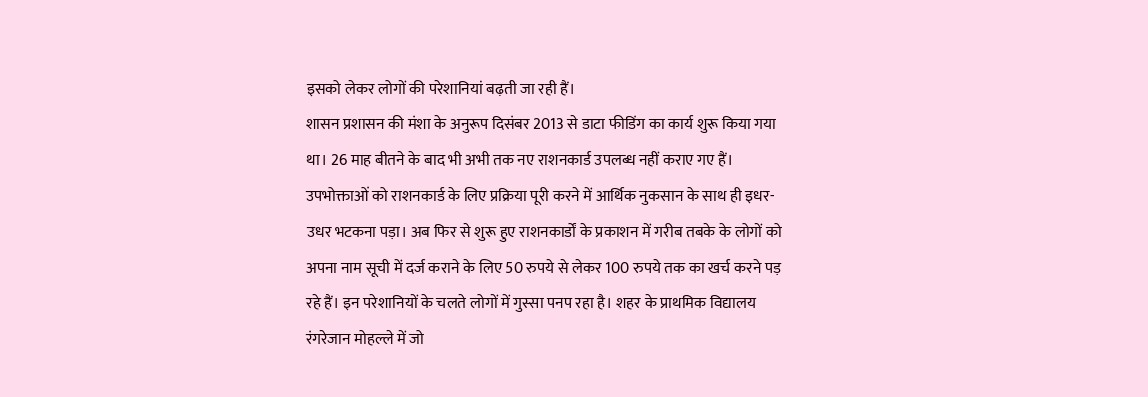इसको लेकर लोगों की परेशानियां बढ़ती जा रही हैं।
शासन प्रशासन की मंशा के अनुरूप दिसंबर 2013 से डाटा फीडिंग का कार्य शुरू किया गया था। 26 माह बीतने के बाद भी अभी तक नए राशनकार्ड उपलब्ध नहीं कराए गए हैं। उपभोक्ताओं को राशनकार्ड के लिए प्रक्रिया पूरी करने में आर्थिक नुकसान के साथ ही इधर-उधर भटकना पड़ा। अब फिर से शुरू हुए राशनकार्डों के प्रकाशन में गरीब तबके के लोगों को अपना नाम सूची में दर्ज कराने के लिए 50 रुपये से लेकर 100 रुपये तक का खर्च करने पड़ रहे हैं। इन परेशानियों के चलते लोगों में गुस्सा पनप रहा है। शहर के प्राथमिक विद्यालय रंगरेजान मोहल्ले में जो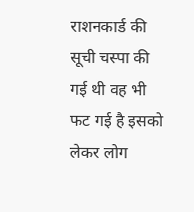राशनकार्ड की सूची चस्पा की गई थी वह भी फट गई है इसको लेकर लोग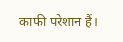काफी परेशान हैं।